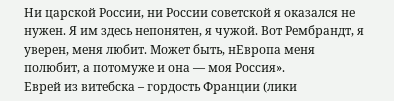Ни царской России, ни России советской я оказался не нужен. Я им здесь непонятен, я чужой. Вот Рембрандт, я уверен, меня любит. Может быть, нЕвропа меня полюбит, а потомуже и она — моя Россия».
Еврей из витебска – гордость Франции (лики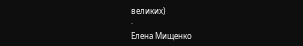великих)
·
Елена Мищенко